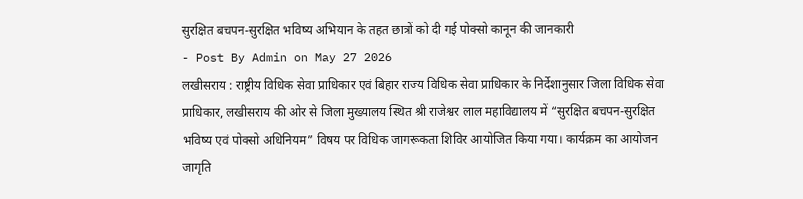सुरक्षित बचपन-सुरक्षित भविष्य अभियान के तहत छात्रों को दी गई पोक्सो कानून की जानकारी
- Post By Admin on May 27 2026
लखीसराय : राष्ट्रीय विधिक सेवा प्राधिकार एवं बिहार राज्य विधिक सेवा प्राधिकार के निर्देशानुसार जिला विधिक सेवा प्राधिकार, लखीसराय की ओर से जिला मुख्यालय स्थित श्री राजेश्वर लाल महाविद्यालय में “सुरक्षित बचपन-सुरक्षित भविष्य एवं पोक्सो अधिनियम” विषय पर विधिक जागरूकता शिविर आयोजित किया गया। कार्यक्रम का आयोजन जागृति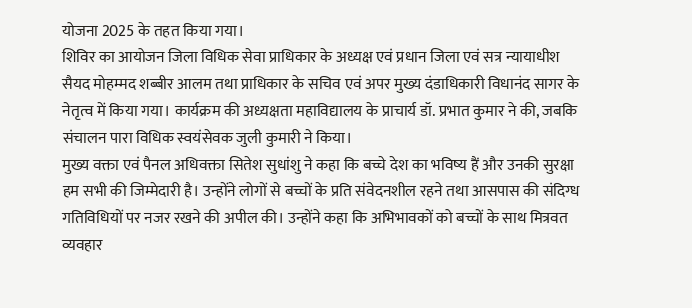योजना 2025 के तहत किया गया।
शिविर का आयोजन जिला विधिक सेवा प्राधिकार के अध्यक्ष एवं प्रधान जिला एवं सत्र न्यायाधीश सैयद मोहम्मद शब्बीर आलम तथा प्राधिकार के सचिव एवं अपर मुख्य दंडाधिकारी विधानंद सागर के नेतृत्व में किया गया। कार्यक्रम की अध्यक्षता महाविद्यालय के प्राचार्य डॉ. प्रभात कुमार ने की, जबकि संचालन पारा विधिक स्वयंसेवक जुली कुमारी ने किया।
मुख्य वक्ता एवं पैनल अधिवक्ता सितेश सुधांशु ने कहा कि बच्चे देश का भविष्य हैं और उनकी सुरक्षा हम सभी की जिम्मेदारी है। उन्होंने लोगों से बच्चों के प्रति संवेदनशील रहने तथा आसपास की संदिग्ध गतिविधियों पर नजर रखने की अपील की। उन्होंने कहा कि अभिभावकों को बच्चों के साथ मित्रवत व्यवहार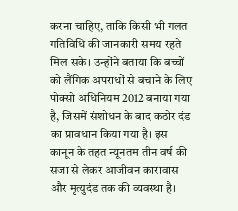करना चाहिए, ताकि किसी भी गलत गतिविधि की जानकारी समय रहते मिल सके। उन्होंने बताया कि बच्चों को लैंगिक अपराधों से बचाने के लिए पोक्सो अधिनियम 2012 बनाया गया है, जिसमें संशोधन के बाद कठोर दंड का प्रावधान किया गया है। इस कानून के तहत न्यूनतम तीन वर्ष की सजा से लेकर आजीवन कारावास और मृत्युदंड तक की व्यवस्था है।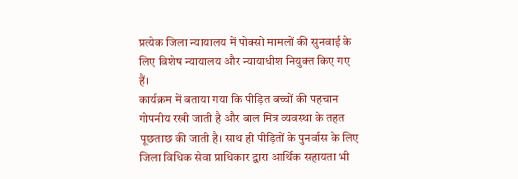प्रत्येक जिला न्यायालय में पोक्सो मामलों की सुनवाई के लिए विशेष न्यायालय और न्यायाधीश नियुक्त किए गए हैं।
कार्यक्रम में बताया गया कि पीड़ित बच्चों की पहचान गोपनीय रखी जाती है और बाल मित्र व्यवस्था के तहत पूछताछ की जाती है। साथ ही पीड़ितों के पुनर्वास के लिए जिला विधिक सेवा प्राधिकार द्वारा आर्थिक सहायता भी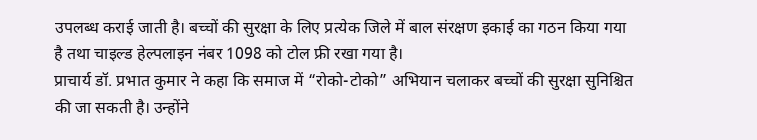उपलब्ध कराई जाती है। बच्चों की सुरक्षा के लिए प्रत्येक जिले में बाल संरक्षण इकाई का गठन किया गया है तथा चाइल्ड हेल्पलाइन नंबर 1098 को टोल फ्री रखा गया है।
प्राचार्य डॉ. प्रभात कुमार ने कहा कि समाज में “रोको-टोको” अभियान चलाकर बच्चों की सुरक्षा सुनिश्चित की जा सकती है। उन्होंने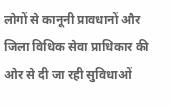लोगों से कानूनी प्रावधानों और जिला विधिक सेवा प्राधिकार की ओर से दी जा रही सुविधाओं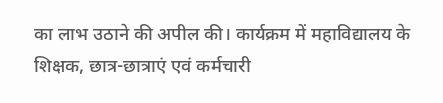का लाभ उठाने की अपील की। कार्यक्रम में महाविद्यालय के शिक्षक, छात्र-छात्राएं एवं कर्मचारी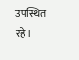उपस्थित रहे।